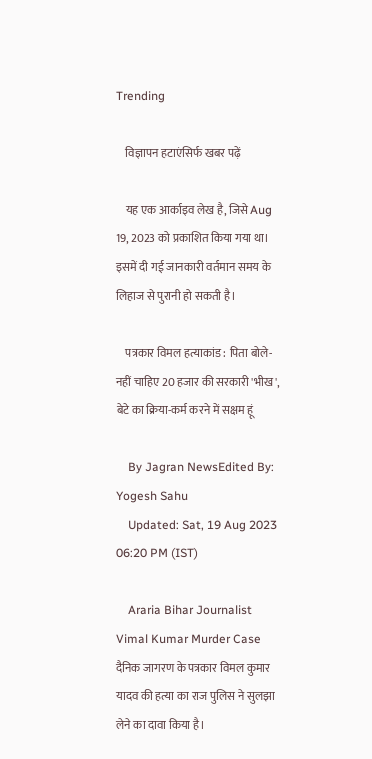Trending

    विज्ञापन हटाएंसिर्फ खबर पढ़ें

    यह एक आर्काइव लेख है, जिसे Aug 19, 2023 को प्रकाशित किया गया था। इसमें दी गई जानकारी वर्तमान समय के लिहाज से पुरानी हो सकती है।

    पत्रकार विमल हत्याकांड : पिता बोले- नहीं चाहिए 20 हजार की सरकारी 'भीख', बेटे का क्रिया-कर्म करने में सक्षम हूं

    By Jagran NewsEdited By: Yogesh Sahu
    Updated: Sat, 19 Aug 2023 06:20 PM (IST)

    Araria Bihar Journalist Vimal Kumar Murder Case दैनिक जागरण के पत्रकार विमल कुमार यादव की हत्या का राज पुलिस ने सुलझा लेने का दावा किया है।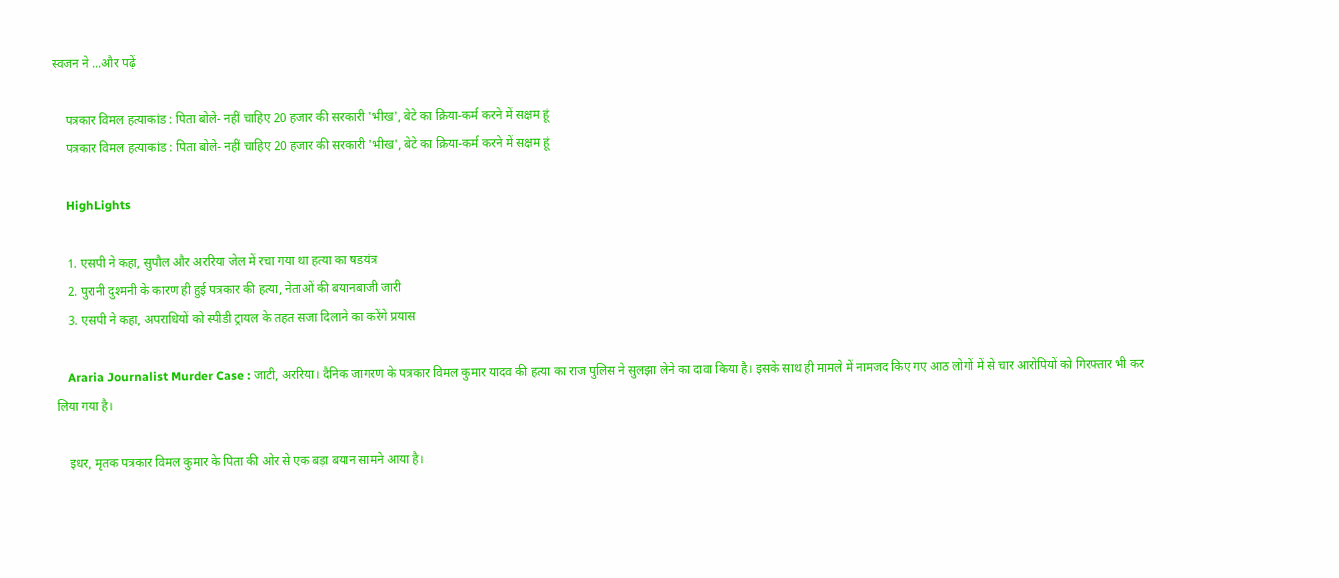स्वजन ने ...और पढ़ें

    पत्रकार विमल हत्याकांड : पिता बोले- नहीं चाहिए 20 हजार की सरकारी 'भीख', बेटे का क्रिया-कर्म करने में सक्षम हूं
    पत्रकार विमल हत्याकांड : पिता बोले- नहीं चाहिए 20 हजार की सरकारी 'भीख', बेटे का क्रिया-कर्म करने में सक्षम हूं

    HighLights

    1. एसपी ने कहा, सुपौल और अररिया जेल में रचा गया था हत्या का षडयंत्र
    2. पुरानी दुश्मनी के कारण ही हुई पत्रकार की हत्या, नेताओं की बयानबाजी जारी
    3. एसपी ने कहा, अपराधियों को स्पीडी ट्रायल के तहत सजा दिलाने का करेंगे प्रयास

    Araria Journalist Murder Case : जाटी, अररिया। दैनिक जागरण के पत्रकार विमल कुमार यादव की हत्या का राज पुलिस ने सुलझा लेने का दावा किया है। इसके साथ ही मामले में नामजद किए गए आठ लोगों में से चार आरोपियों को गिरफ्तार भी कर लिया गया है।

    इधर, मृतक पत्रकार विमल कुमार के पिता की ओर से एक बड़ा बयान सामने आया है।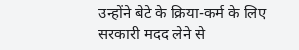उन्होंने बेटे के क्रिया-कर्म के लिए सरकारी मदद लेने से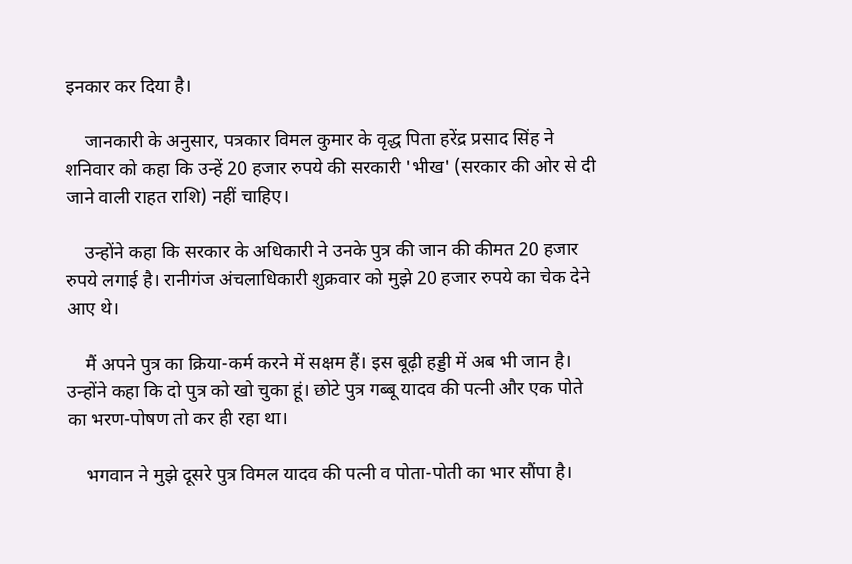इनकार कर दिया है।

    जानकारी के अनुसार, पत्रकार विमल कुमार के वृद्ध पिता हरेंद्र प्रसाद सिंह ने शनिवार को कहा कि उन्हें 20 हजार रुपये की सरकारी 'भीख' (सरकार की ओर से दी जाने वाली राहत राशि) नहीं चाहिए।

    उन्होंने कहा कि सरकार के अधिकारी ने उनके पुत्र की जान की कीमत 20 हजार रुपये लगाई है। रानीगंज अंचलाधिकारी शुक्रवार को मुझे 20 हजार रुपये का चेक देने आए थे।

    मैं अपने पुत्र का क्रिया-कर्म करने में सक्षम हैं। इस बूढ़ी हड्डी में अब भी जान है। उन्होंने कहा कि दो पुत्र को खो चुका हूं। छोटे पुत्र गब्बू यादव की पत्नी और एक पोते का भरण-पोषण तो कर ही रहा था।

    भगवान ने मुझे दूसरे पुत्र विमल यादव की पत्नी व पोता-पोती का भार सौंपा है।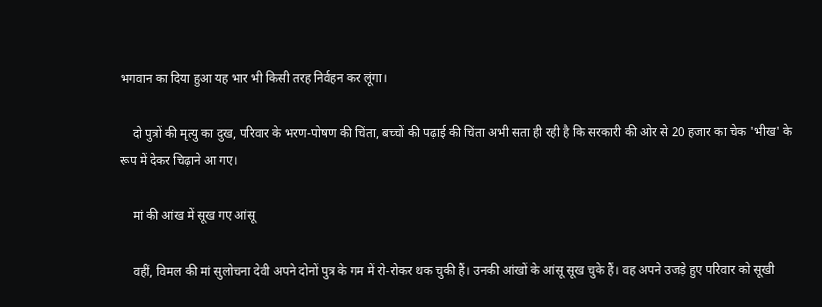भगवान का दिया हुआ यह भार भी किसी तरह निर्वहन कर लूंगा।

    दो पुत्रों की मृत्यु का दुख, परिवार के भरण-पोषण की चिंता, बच्चों की पढ़ाई की चिंता अभी सता ही रही है कि सरकारी की ओर से 20 हजार का चेक 'भीख' के रूप में देकर चिढ़ाने आ गए।

    मां की आंख में सूख गए आंसू

    वहीं, विमल की मां सुलोचना देवी अपने दोनों पुत्र के गम में रो-रोकर थक चुकी हैं। उनकी आंखों के आंसू सूख चुके हैं। वह अपने उजड़े हुए परिवार को सूखी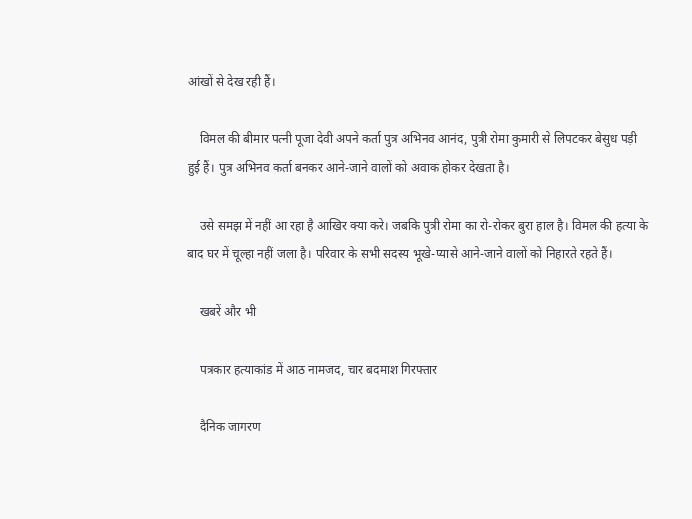आंखों से देख रही हैं।

    विमल की बीमार पत्नी पूजा देवी अपने कर्ता पुत्र अभिनव आनंद, पुत्री रोमा कुमारी से लिपटकर बेसुध पड़ी हुई हैं। पुत्र अभिनव कर्ता बनकर आने-जाने वालों को अवाक होकर देखता है।

    उसे समझ में नहीं आ रहा है आखिर क्या करे। जबकि पुत्री रोमा का रो-रोकर बुरा हाल है। विमल की हत्या के बाद घर में चूल्हा नहीं जला है। परिवार के सभी सदस्य भूखे-प्यासे आने-जाने वालों को निहारते रहते हैं।

    खबरें और भी

    पत्रकार हत्याकांड में आठ नामजद, चार बदमाश गिरफ्तार

    दैनिक जागरण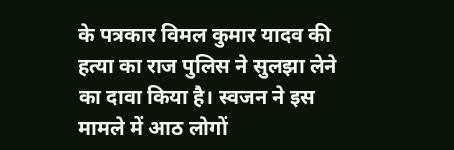के पत्रकार विमल कुमार यादव की हत्या का राज पुलिस ने सुलझा लेने का दावा किया है। स्वजन ने इस मामले में आठ लोगों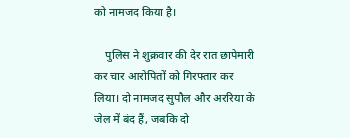को नामजद किया है।

    पुलिस ने शुक्रवार की देर रात छापेमारी कर चार आरोपितों को गिरफ्तार कर लिया। दो नामजद सुपौल और अररिया के जेल में बंद हैं, जबकि दो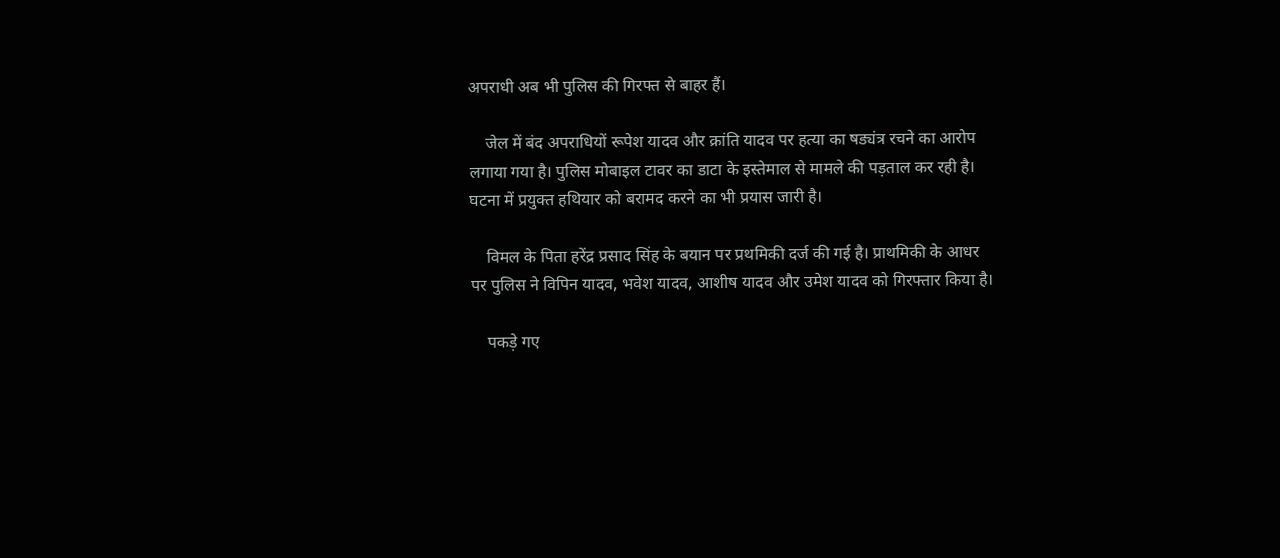अपराधी अब भी पुलिस की गिरफ्त से बाहर हैं।

    जेल में बंद अपराधियों रूपेश यादव और क्रांति यादव पर हत्या का षड्यंत्र रचने का आरोप लगाया गया है। पुलिस मोबाइल टावर का डाटा के इस्तेमाल से मामले की पड़ताल कर रही है। घटना में प्रयुक्त हथियार को बरामद करने का भी प्रयास जारी है।

    विमल के पिता हरेंद्र प्रसाद सिंह के बयान पर प्रथमिकी दर्ज की गई है। प्राथमिकी के आधर पर पुलिस ने विपिन यादव, भवेश यादव, आशीष यादव और उमेश यादव को गिरफ्तार किया है।

    पकड़े गए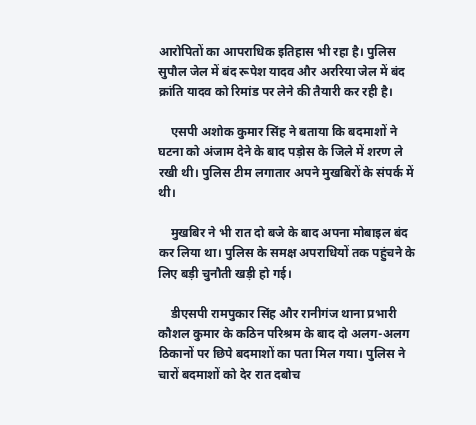आरोपितों का आपराधिक इतिहास भी रहा है। पुलिस सुपौल जेल में बंद रूपेश यादव और अररिया जेल में बंद क्रांति यादव को रिमांड पर लेने की तैयारी कर रही है।

    एसपी अशोक कुमार सिंह ने बताया कि बदमाशों ने घटना को अंजाम देने के बाद पड़ोस के जिले में शरण ले रखी थी। पुलिस टीम लगातार अपने मुखबिरों के संपर्क में थी।

    मुखबिर ने भी रात दो बजे के बाद अपना मोबाइल बंद कर लिया था। पुलिस के समक्ष अपराधियों तक पहुंचने के लिए बड़ी चुनौती खड़ी हो गई।

    डीएसपी रामपुकार सिंह और रानीगंज थाना प्रभारी कौशल कुमार के कठिन परिश्रम के बाद दो अलग-अलग ठिकानों पर छिपे बदमाशों का पता मिल गया। पुलिस ने चारों बदमाशों को देर रात दबोच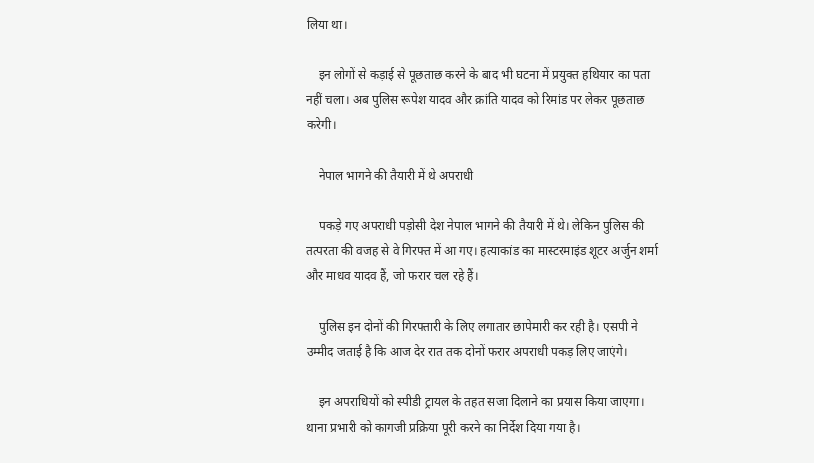लिया था।

    इन लोगों से कड़ाई से पूछताछ करने के बाद भी घटना में प्रयुक्त हथियार का पता नहीं चला। अब पुलिस रूपेश यादव और क्रांति यादव को रिमांड पर लेकर पूछताछ करेगी।

    नेपाल भागने की तैयारी में थे अपराधी

    पकड़े गए अपराधी पड़ोसी देश नेपाल भागने की तैयारी में थे। लेकिन पुलिस की तत्परता की वजह से वे गिरफ्त में आ गए। हत्याकांड का मास्टरमाइंड शूटर अर्जुन शर्मा और माधव यादव हैं, जो फरार चल रहे हैं।

    पुलिस इन दोनों की गिरफ्तारी के लिए लगातार छापेमारी कर रही है। एसपी ने उम्मीद जताई है कि आज देर रात तक दोनों फरार अपराधी पकड़ लिए जाएंगे।

    इन अपराधियों को स्पीडी ट्रायल के तहत सजा दिलाने का प्रयास किया जाएगा। थाना प्रभारी को कागजी प्रक्रिया पूरी करने का निर्देश दिया गया है।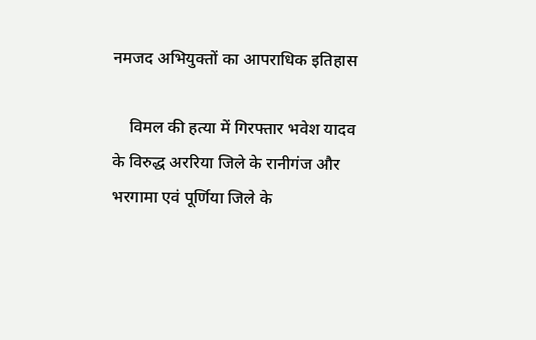नमजद अभियुक्तों का आपराधिक इतिहास

    विमल की हत्या में गिरफ्तार भवेश यादव के विरुद्ध अररिया जिले के रानीगंज और भरगामा एवं पूर्णिया जिले के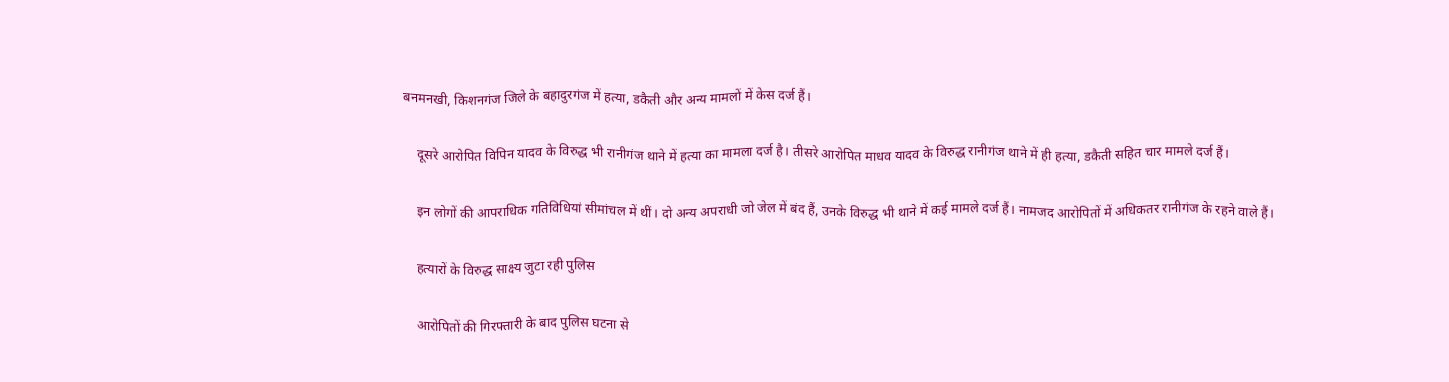बनमनखी, किशनगंज जिले के बहादुरगंज में हत्या, डकैती और अन्य मामलों में केस दर्ज हैं।

    दूसरे आरोपित विपिन यादव के विरुद्ध भी रानीगंज थाने में हत्या का मामला दर्ज है। तीसरे आरोपित माधव यादव के विरुद्ध रानीगंज थाने में ही हत्या, डकैती सहित चार मामले दर्ज हैं।

    इन लोगों की आपराधिक गतिविधियां सीमांचल में थीं। दो अन्य अपराधी जो जेल में बंद हैं, उनके विरुद्ध भी थाने में कई मामले दर्ज हैं। नामजद आरोपितों में अधिकतर रानीगंज के रहने वाले हैं।

    हत्यारों के विरुद्ध साक्ष्य जुटा रही पुलिस

    आरोपितों की गिरफ्तारी के बाद पुलिस घटना से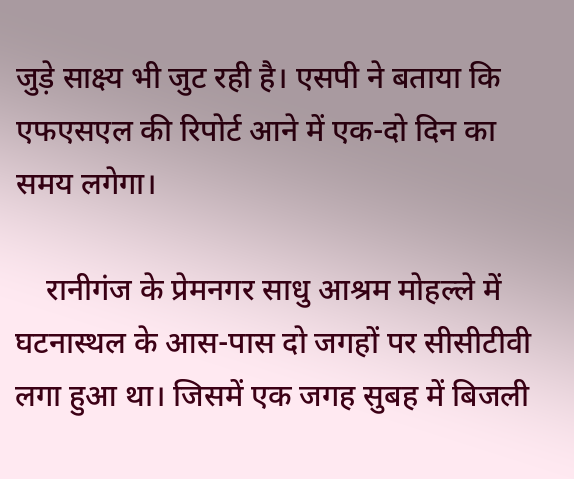जुड़े साक्ष्य भी जुट रही है। एसपी ने बताया कि एफएसएल की रिपोर्ट आने में एक-दो दिन का समय लगेगा।

    रानीगंज के प्रेमनगर साधु आश्रम मोहल्ले में घटनास्थल के आस-पास दो जगहों पर सीसीटीवी लगा हुआ था। जिसमें एक जगह सुबह में बिजली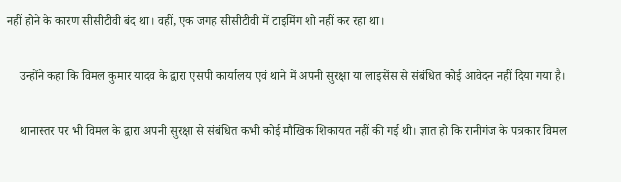नहीं होने के कारण सीसीटीवी बंद था। वहीं, एक जगह सीसीटीवी में टाइमिंग शो नहीं कर रहा था।

    उन्होंने कहा कि विमल कुमार यादव के द्वारा एसपी कार्यालय एवं थाने में अपनी सुरक्षा या लाइसेंस से संबंधित कोई आवेदन नहीं दिया गया है।

    थानास्तर पर भी विमल के द्वारा अपनी सुरक्षा से संबंधित कभी कोई मौखिक शिकायत नहीं की गई थी। ज्ञात हो कि रानीगंज के पत्रकार विमल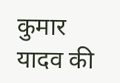कुमार यादव की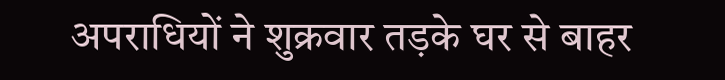अपराधियों ने शुक्रवार तड़के घर से बाहर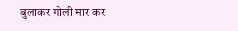बुलाकर गोली मार कर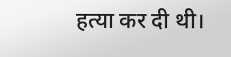हत्या कर दी थी।